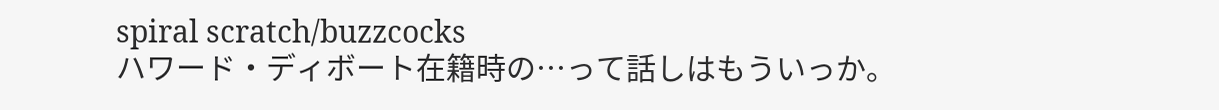spiral scratch/buzzcocks
ハワード・ディボート在籍時の…って話しはもういっか。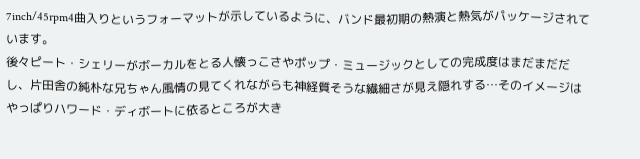7inch/45rpm4曲入りというフォーマットが示しているように、バンド最初期の熱演と熱気がパッケージされています。
後々ピート・シェリーがボーカルをとる人懐っこさやポップ・ミュージックとしての完成度はまだまだだし、片田舎の純朴な兄ちゃん風情の見てくれながらも神経質そうな繊細さが見え隠れする…そのイメージはやっぱりハワード・ディボートに依るところが大き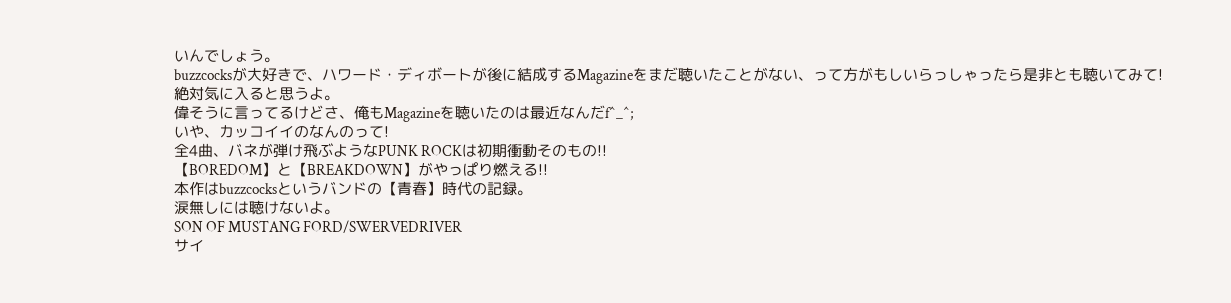いんでしょう。
buzzcocksが大好きで、ハワード・ディボートが後に結成するMagazineをまだ聴いたことがない、って方がもしいらっしゃったら是非とも聴いてみて!
絶対気に入ると思うよ。
偉そうに言ってるけどさ、俺もMagazineを聴いたのは最近なんだf^_^;
いや、カッコイイのなんのって!
全4曲、バネが弾け飛ぶようなPUNK ROCKは初期衝動そのもの!!
【BOREDOM】と【BREAKDOWN】がやっぱり燃える!!
本作はbuzzcocksというバンドの【青春】時代の記録。
涙無しには聴けないよ。
SON OF MUSTANG FORD/SWERVEDRIVER
サイ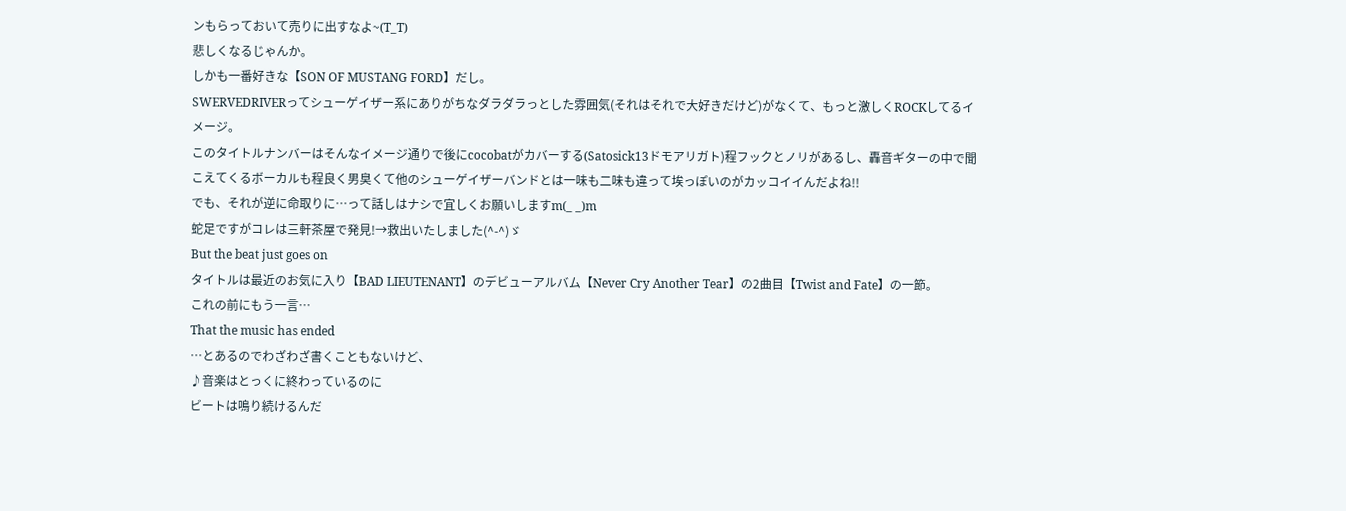ンもらっておいて売りに出すなよ~(T_T)
悲しくなるじゃんか。
しかも一番好きな【SON OF MUSTANG FORD】だし。
SWERVEDRIVERってシューゲイザー系にありがちなダラダラっとした雰囲気(それはそれで大好きだけど)がなくて、もっと激しくROCKしてるイメージ。
このタイトルナンバーはそんなイメージ通りで後にcocobatがカバーする(Satosick13ドモアリガト)程フックとノリがあるし、轟音ギターの中で聞こえてくるボーカルも程良く男臭くて他のシューゲイザーバンドとは一味も二味も違って埃っぽいのがカッコイイんだよね!!
でも、それが逆に命取りに…って話しはナシで宜しくお願いしますm(_ _)m
蛇足ですがコレは三軒茶屋で発見!→救出いたしました(^-^)ゞ
But the beat just goes on
タイトルは最近のお気に入り【BAD LIEUTENANT】のデビューアルバム【Never Cry Another Tear】の2曲目【Twist and Fate】の一節。
これの前にもう一言…
That the music has ended
…とあるのでわざわざ書くこともないけど、
♪音楽はとっくに終わっているのに
ビートは鳴り続けるんだ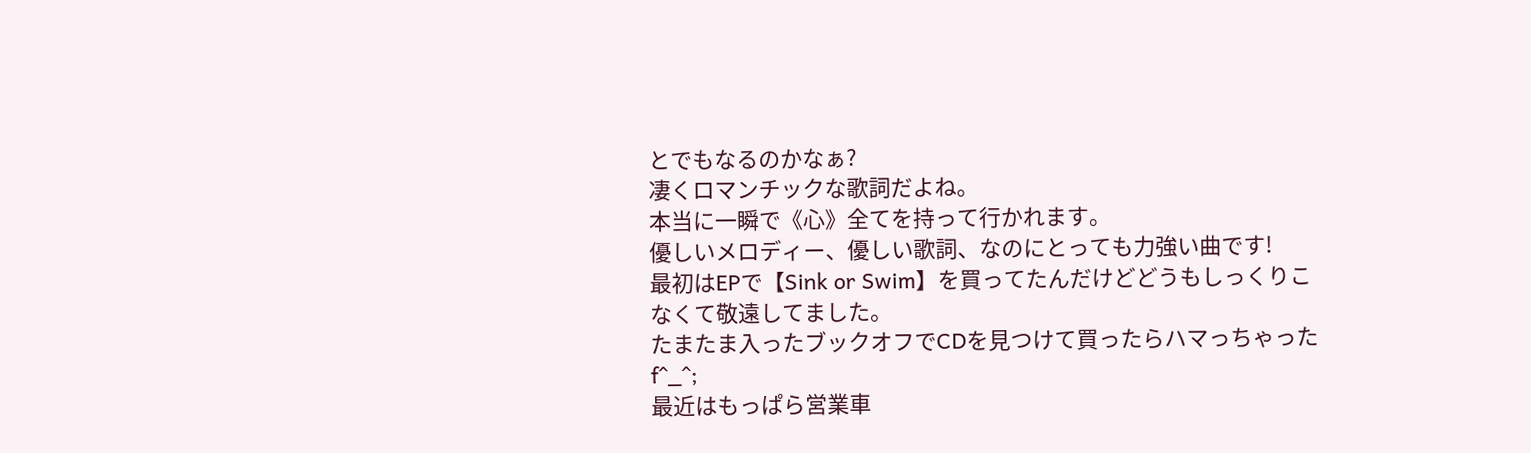とでもなるのかなぁ?
凄くロマンチックな歌詞だよね。
本当に一瞬で《心》全てを持って行かれます。
優しいメロディー、優しい歌詞、なのにとっても力強い曲です!
最初はEPで【Sink or Swim】を買ってたんだけどどうもしっくりこなくて敬遠してました。
たまたま入ったブックオフでCDを見つけて買ったらハマっちゃったf^_^;
最近はもっぱら営業車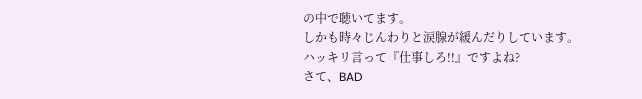の中で聴いてます。
しかも時々じんわりと涙腺が緩んだりしています。
ハッキリ言って『仕事しろ!!』ですよね?
さて、BAD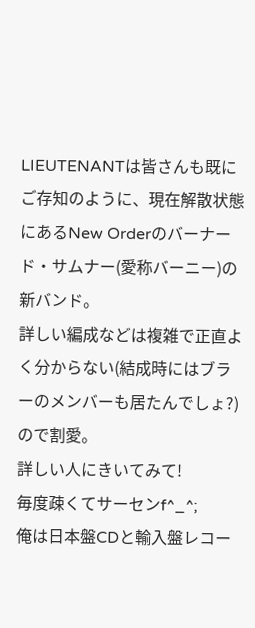LIEUTENANTは皆さんも既にご存知のように、現在解散状態にあるNew Orderのバーナード・サムナー(愛称バーニー)の新バンド。
詳しい編成などは複雑で正直よく分からない(結成時にはブラーのメンバーも居たんでしょ?)ので割愛。
詳しい人にきいてみて!
毎度疎くてサーセンf^_^;
俺は日本盤CDと輸入盤レコー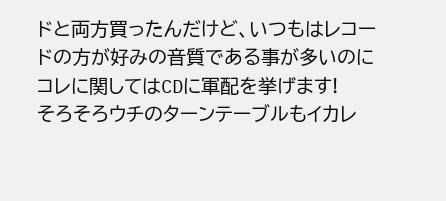ドと両方買ったんだけど、いつもはレコードの方が好みの音質である事が多いのにコレに関してはCDに軍配を挙げます!
そろそろウチのターンテーブルもイカレ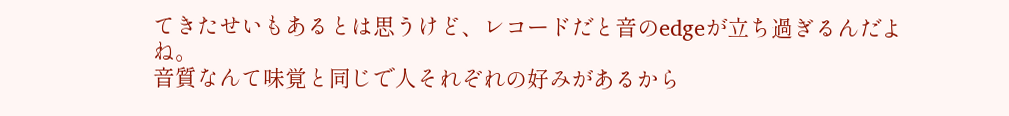てきたせいもあるとは思うけど、レコードだと音のedgeが立ち過ぎるんだよね。
音質なんて味覚と同じで人それぞれの好みがあるから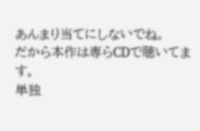あんまり当てにしないでね。
だから本作は専らCDで聴いてます。
単独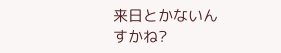来日とかないんすかね?